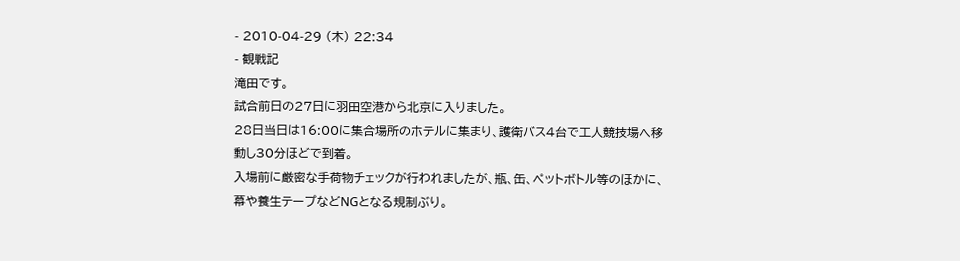- 2010-04-29 (木) 22:34
- 観戦記
滝田です。
試合前日の27日に羽田空港から北京に入りました。
28日当日は16:00に集合場所のホテルに集まり、護衛バス4台で工人競技場へ移動し30分ほどで到着。
入場前に厳密な手荷物チェックが行われましたが、瓶、缶、ペットボトル等のほかに、幕や養生テープなどNGとなる規制ぶり。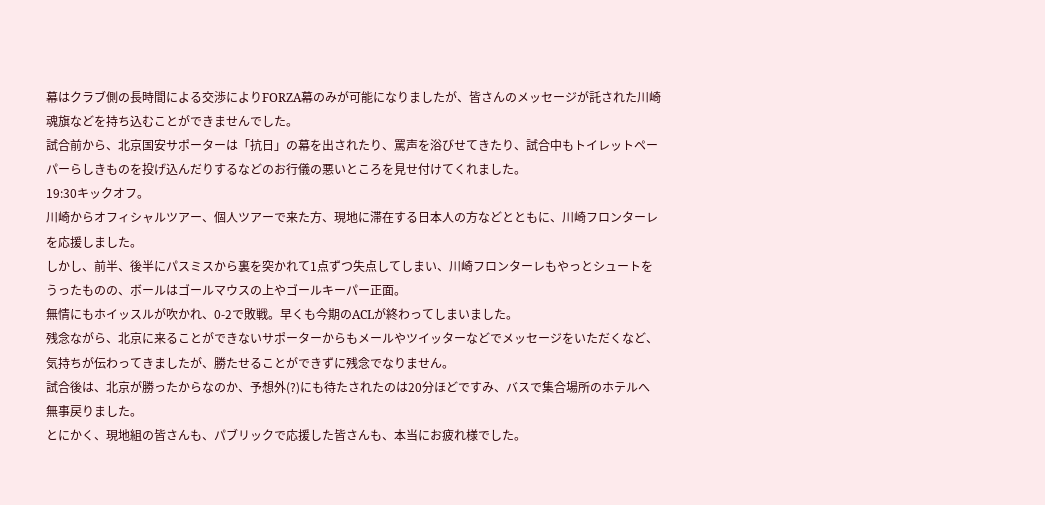幕はクラブ側の長時間による交渉によりFORZA幕のみが可能になりましたが、皆さんのメッセージが託された川崎魂旗などを持ち込むことができませんでした。
試合前から、北京国安サポーターは「抗日」の幕を出されたり、罵声を浴びせてきたり、試合中もトイレットペーパーらしきものを投げ込んだりするなどのお行儀の悪いところを見せ付けてくれました。
19:30キックオフ。
川崎からオフィシャルツアー、個人ツアーで来た方、現地に滞在する日本人の方などとともに、川崎フロンターレを応援しました。
しかし、前半、後半にパスミスから裏を突かれて1点ずつ失点してしまい、川崎フロンターレもやっとシュートをうったものの、ボールはゴールマウスの上やゴールキーパー正面。
無情にもホイッスルが吹かれ、0-2で敗戦。早くも今期のACLが終わってしまいました。
残念ながら、北京に来ることができないサポーターからもメールやツイッターなどでメッセージをいただくなど、気持ちが伝わってきましたが、勝たせることができずに残念でなりません。
試合後は、北京が勝ったからなのか、予想外(?)にも待たされたのは20分ほどですみ、バスで集合場所のホテルへ無事戻りました。
とにかく、現地組の皆さんも、パブリックで応援した皆さんも、本当にお疲れ様でした。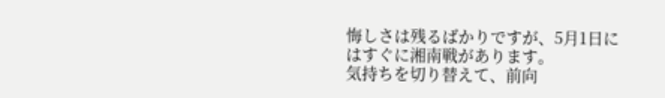悔しさは残るばかりですが、5月1日にはすぐに湘南戦があります。
気持ちを切り替えて、前向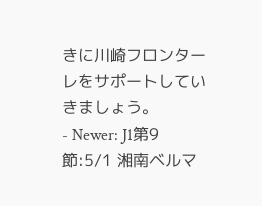きに川崎フロンターレをサポートしていきましょう。
- Newer: J1第9節:5/1 湘南ベルマ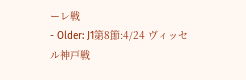ーレ戦
- Older: J1第8節:4/24 ヴィッセル神戸戦